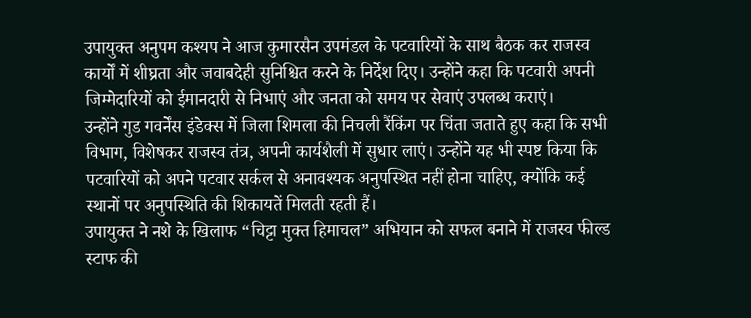उपायुक्त अनुपम कश्यप ने आज कुमारसैन उपमंडल के पटवारियों के साथ बैठक कर राजस्व कार्यों में शीघ्रता और जवाबदेही सुनिश्चित करने के निर्देश दिए। उन्होंने कहा कि पटवारी अपनी जिम्मेदारियों को ईमानदारी से निभाएं और जनता को समय पर सेवाएं उपलब्ध कराएं।
उन्होंने गुड गवर्नेंस इंडेक्स में जिला शिमला की निचली रैंकिंग पर चिंता जताते हुए कहा कि सभी विभाग, विशेषकर राजस्व तंत्र, अपनी कार्यशैली में सुधार लाएं। उन्होंने यह भी स्पष्ट किया कि पटवारियों को अपने पटवार सर्कल से अनावश्यक अनुपस्थित नहीं होना चाहिए, क्योंकि कई स्थानों पर अनुपस्थिति की शिकायतें मिलती रहती हैं।
उपायुक्त ने नशे के खिलाफ “चिट्टा मुक्त हिमाचल” अभियान को सफल बनाने में राजस्व फील्ड स्टाफ की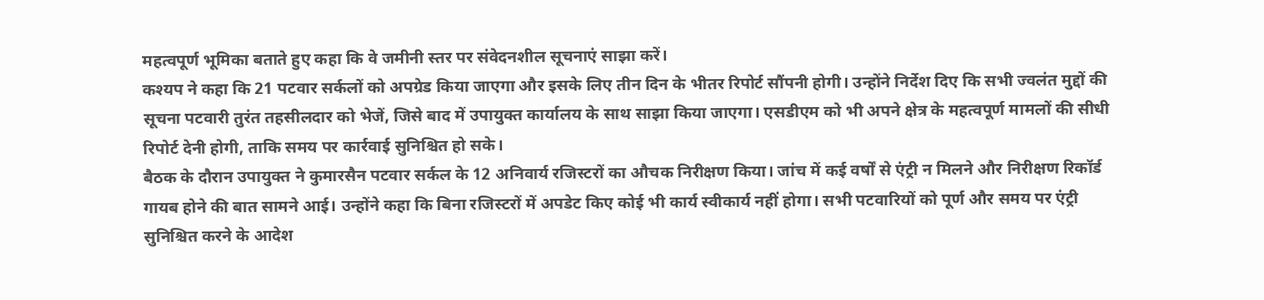महत्वपूर्ण भूमिका बताते हुए कहा कि वे जमीनी स्तर पर संवेदनशील सूचनाएं साझा करें।
कश्यप ने कहा कि 21 पटवार सर्कलों को अपग्रेड किया जाएगा और इसके लिए तीन दिन के भीतर रिपोर्ट सौंपनी होगी। उन्होंने निर्देश दिए कि सभी ज्वलंत मुद्दों की सूचना पटवारी तुरंत तहसीलदार को भेजें, जिसे बाद में उपायुक्त कार्यालय के साथ साझा किया जाएगा। एसडीएम को भी अपने क्षेत्र के महत्वपूर्ण मामलों की सीधी रिपोर्ट देनी होगी, ताकि समय पर कार्रवाई सुनिश्चित हो सके।
बैठक के दौरान उपायुक्त ने कुमारसैन पटवार सर्कल के 12 अनिवार्य रजिस्टरों का औचक निरीक्षण किया। जांच में कई वर्षों से एंट्री न मिलने और निरीक्षण रिकॉर्ड गायब होने की बात सामने आई। उन्होंने कहा कि बिना रजिस्टरों में अपडेट किए कोई भी कार्य स्वीकार्य नहीं होगा। सभी पटवारियों को पूर्ण और समय पर एंट्री सुनिश्चित करने के आदेश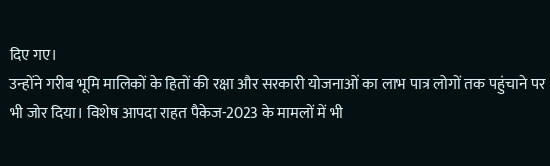दिए गए।
उन्होंने गरीब भूमि मालिकों के हितों की रक्षा और सरकारी योजनाओं का लाभ पात्र लोगों तक पहुंचाने पर भी जोर दिया। विशेष आपदा राहत पैकेज-2023 के मामलों में भी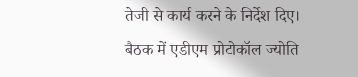तेजी से कार्य करने के निर्देश दिए।
बैठक में एडीएम प्रोटोकॉल ज्योति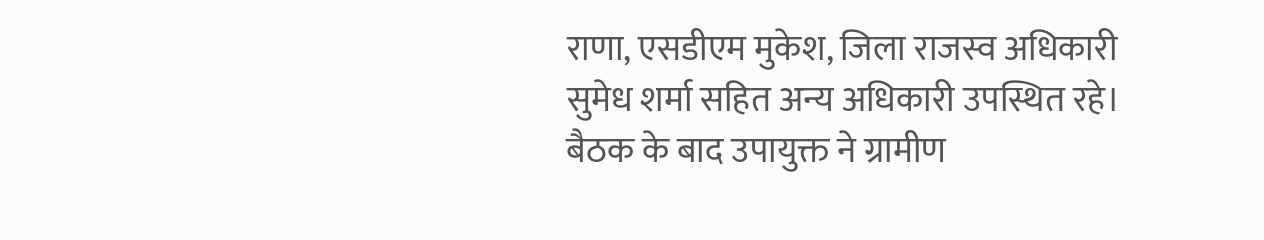राणा, एसडीएम मुकेश, जिला राजस्व अधिकारी सुमेध शर्मा सहित अन्य अधिकारी उपस्थित रहे।
बैठक के बाद उपायुक्त ने ग्रामीण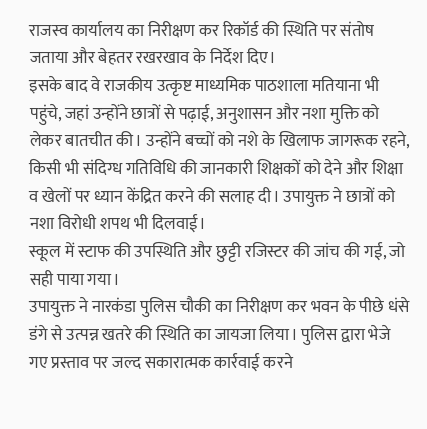राजस्व कार्यालय का निरीक्षण कर रिकॉर्ड की स्थिति पर संतोष जताया और बेहतर रखरखाव के निर्देश दिए।
इसके बाद वे राजकीय उत्कृष्ट माध्यमिक पाठशाला मतियाना भी पहुंचे, जहां उन्होंने छात्रों से पढ़ाई, अनुशासन और नशा मुक्ति को लेकर बातचीत की। उन्होंने बच्चों को नशे के खिलाफ जागरूक रहने, किसी भी संदिग्ध गतिविधि की जानकारी शिक्षकों को देने और शिक्षा व खेलों पर ध्यान केंद्रित करने की सलाह दी। उपायुक्त ने छात्रों को नशा विरोधी शपथ भी दिलवाई।
स्कूल में स्टाफ की उपस्थिति और छुट्टी रजिस्टर की जांच की गई, जो सही पाया गया।
उपायुक्त ने नारकंडा पुलिस चौकी का निरीक्षण कर भवन के पीछे धंसे डंगे से उत्पन्न खतरे की स्थिति का जायजा लिया। पुलिस द्वारा भेजे गए प्रस्ताव पर जल्द सकारात्मक कार्रवाई करने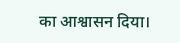का आश्वासन दिया।